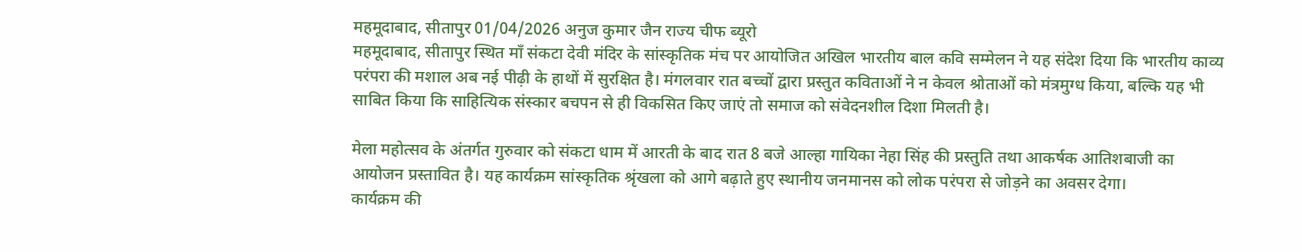महमूदाबाद, सीतापुर 01/04/2026 अनुज कुमार जैन राज्य चीफ ब्यूरो
महमूदाबाद, सीतापुर स्थित माँ संकटा देवी मंदिर के सांस्कृतिक मंच पर आयोजित अखिल भारतीय बाल कवि सम्मेलन ने यह संदेश दिया कि भारतीय काव्य परंपरा की मशाल अब नई पीढ़ी के हाथों में सुरक्षित है। मंगलवार रात बच्चों द्वारा प्रस्तुत कविताओं ने न केवल श्रोताओं को मंत्रमुग्ध किया, बल्कि यह भी साबित किया कि साहित्यिक संस्कार बचपन से ही विकसित किए जाएं तो समाज को संवेदनशील दिशा मिलती है।

मेला महोत्सव के अंतर्गत गुरुवार को संकटा धाम में आरती के बाद रात 8 बजे आल्हा गायिका नेहा सिंह की प्रस्तुति तथा आकर्षक आतिशबाजी का आयोजन प्रस्तावित है। यह कार्यक्रम सांस्कृतिक श्रृंखला को आगे बढ़ाते हुए स्थानीय जनमानस को लोक परंपरा से जोड़ने का अवसर देगा।
कार्यक्रम की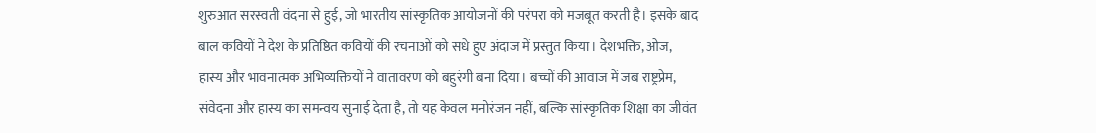शुरुआत सरस्वती वंदना से हुई, जो भारतीय सांस्कृतिक आयोजनों की परंपरा को मजबूत करती है। इसके बाद बाल कवियों ने देश के प्रतिष्ठित कवियों की रचनाओं को सधे हुए अंदाज में प्रस्तुत किया। देशभक्ति, ओज, हास्य और भावनात्मक अभिव्यक्तियों ने वातावरण को बहुरंगी बना दिया। बच्चों की आवाज में जब राष्ट्रप्रेम, संवेदना और हास्य का समन्वय सुनाई देता है, तो यह केवल मनोरंजन नहीं, बल्कि सांस्कृतिक शिक्षा का जीवंत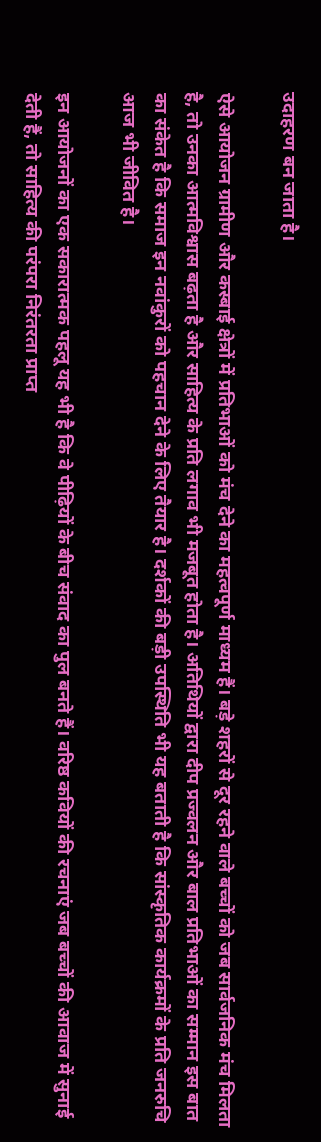उदाहरण बन जाता है।

ऐसे आयोजन ग्रामीण और कस्बाई क्षेत्रों में प्रतिभाओं को मंच देने का महत्वपूर्ण माध्यम हैं। बड़े शहरों से दूर रहने वाले बच्चों को जब सार्वजनिक मंच मिलता है, तो उनका आत्मविश्वास बढ़ता है और साहित्य के प्रति लगाव भी मजबूत होता है। अतिथियों द्वारा दीप प्रज्वलन और बाल प्रतिभाओं का सम्मान इस बात का संकेत है कि समाज इन नवांकुरों को पहचान देने के लिए तैयार है। दर्शकों की बड़ी उपस्थिति भी यह बताती है कि सांस्कृतिक कार्यक्रमों के प्रति जनरुचि आज भी जीवित है।

इन आयोजनों का एक सकारात्मक पहलू यह भी है कि वे पीढ़ियों के बीच संवाद का पुल बनते हैं। वरिष्ठ कवियों की रचनाएं जब बच्चों की आवाज में सुनाई देती हैं, तो साहित्य की परंपरा निरंतरता प्राप्त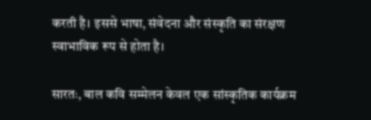करती है। इससे भाषा, संवेदना और संस्कृति का संरक्षण स्वाभाविक रूप से होता है।

सारतः, बाल कवि सम्मेलन केवल एक सांस्कृतिक कार्यक्रम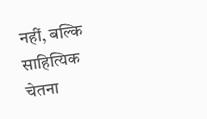नहीं, बल्कि साहित्यिक चेतना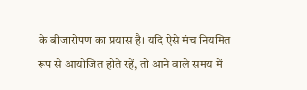के बीजारोपण का प्रयास है। यदि ऐसे मंच नियमित रूप से आयोजित होते रहें, तो आने वाले समय में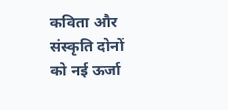कविता और संस्कृति दोनों को नई ऊर्जा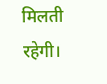मिलती रहेगी।